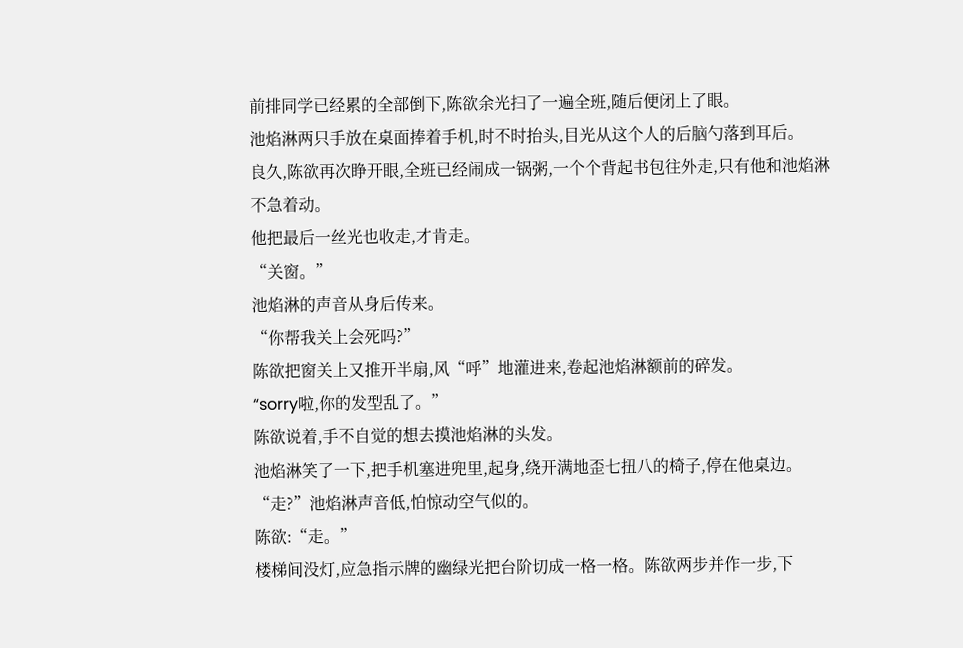前排同学已经累的全部倒下,陈欲余光扫了一遍全班,随后便闭上了眼。
池焰淋两只手放在桌面捧着手机,时不时抬头,目光从这个人的后脑勺落到耳后。
良久,陈欲再次睁开眼,全班已经闹成一锅粥,一个个背起书包往外走,只有他和池焰淋不急着动。
他把最后一丝光也收走,才肯走。
“关窗。”
池焰淋的声音从身后传来。
“你帮我关上会死吗?”
陈欲把窗关上又推开半扇,风“呼”地灌进来,卷起池焰淋额前的碎发。
“sorry啦,你的发型乱了。”
陈欲说着,手不自觉的想去摸池焰淋的头发。
池焰淋笑了一下,把手机塞进兜里,起身,绕开满地歪七扭八的椅子,停在他桌边。
“走?”池焰淋声音低,怕惊动空气似的。
陈欲:“走。”
楼梯间没灯,应急指示牌的幽绿光把台阶切成一格一格。陈欲两步并作一步,下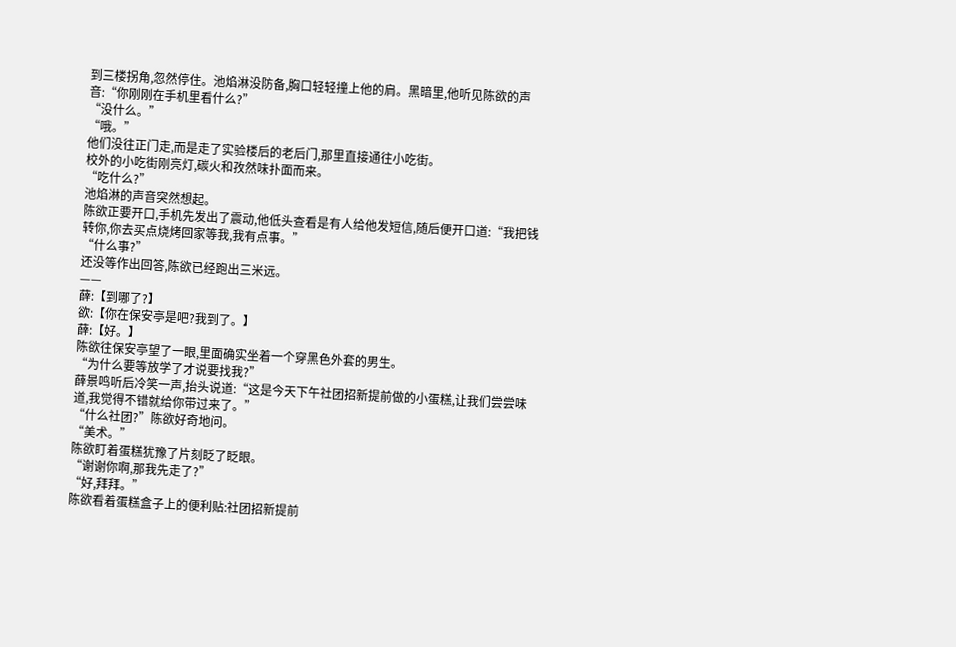到三楼拐角,忽然停住。池焰淋没防备,胸口轻轻撞上他的肩。黑暗里,他听见陈欲的声音:“你刚刚在手机里看什么?”
“没什么。”
“哦。”
他们没往正门走,而是走了实验楼后的老后门,那里直接通往小吃街。
校外的小吃街刚亮灯,碳火和孜然味扑面而来。
“吃什么?”
池焰淋的声音突然想起。
陈欲正要开口,手机先发出了震动,他低头查看是有人给他发短信,随后便开口道:“我把钱转你,你去买点烧烤回家等我,我有点事。”
“什么事?”
还没等作出回答,陈欲已经跑出三米远。
——
薛:【到哪了?】
欲:【你在保安亭是吧?我到了。】
薛:【好。】
陈欲往保安亭望了一眼,里面确实坐着一个穿黑色外套的男生。
“为什么要等放学了才说要找我?”
薛景鸣听后冷笑一声,抬头说道:“这是今天下午社团招新提前做的小蛋糕,让我们尝尝味道,我觉得不错就给你带过来了。”
“什么社团?”陈欲好奇地问。
“美术。”
陈欲盯着蛋糕犹豫了片刻眨了眨眼。
“谢谢你啊,那我先走了?”
“好,拜拜。”
陈欲看着蛋糕盒子上的便利贴:社团招新提前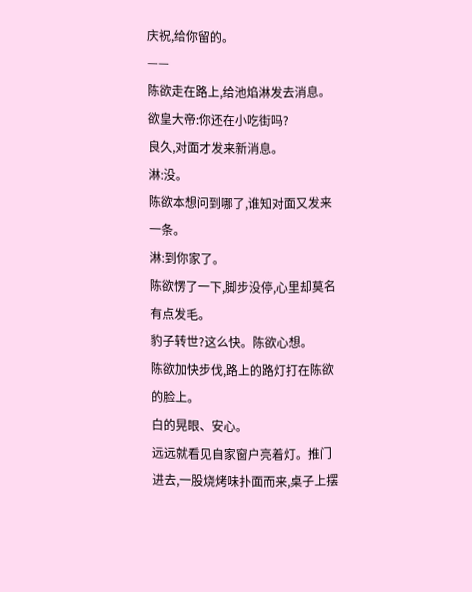庆祝,给你留的。
——
陈欲走在路上,给池焰淋发去消息。
欲皇大帝:你还在小吃街吗?
良久,对面才发来新消息。
淋:没。
陈欲本想问到哪了,谁知对面又发来一条。
淋:到你家了。
陈欲愣了一下,脚步没停,心里却莫名有点发毛。
豹子转世?这么快。陈欲心想。
陈欲加快步伐,路上的路灯打在陈欲的脸上。
白的晃眼、安心。
远远就看见自家窗户亮着灯。推门进去,一股烧烤味扑面而来,桌子上摆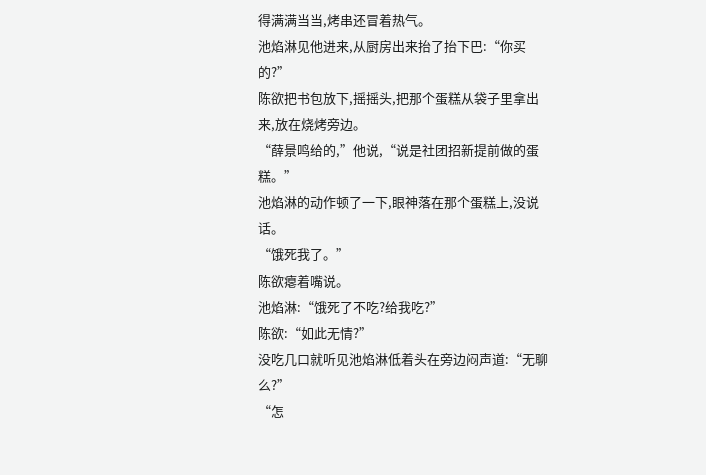得满满当当,烤串还冒着热气。
池焰淋见他进来,从厨房出来抬了抬下巴:“你买的?”
陈欲把书包放下,摇摇头,把那个蛋糕从袋子里拿出来,放在烧烤旁边。
“薛景鸣给的,”他说,“说是社团招新提前做的蛋糕。”
池焰淋的动作顿了一下,眼神落在那个蛋糕上,没说话。
“饿死我了。”
陈欲瘪着嘴说。
池焰淋:“饿死了不吃?给我吃?”
陈欲:“如此无情?”
没吃几口就听见池焰淋低着头在旁边闷声道:“无聊么?”
“怎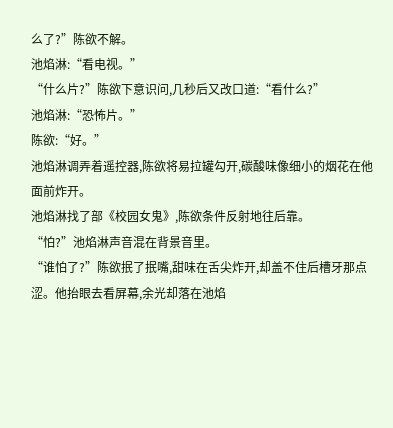么了?”陈欲不解。
池焰淋:“看电视。”
“什么片?”陈欲下意识问,几秒后又改口道:“看什么?”
池焰淋:“恐怖片。”
陈欲:“好。”
池焰淋调弄着遥控器,陈欲将易拉罐勾开,碳酸味像细小的烟花在他面前炸开。
池焰淋找了部《校园女鬼》,陈欲条件反射地往后靠。
“怕?”池焰淋声音混在背景音里。
“谁怕了?”陈欲抿了抿嘴,甜味在舌尖炸开,却盖不住后槽牙那点涩。他抬眼去看屏幕,余光却落在池焰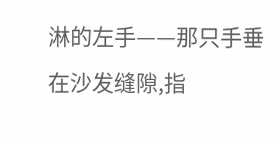淋的左手——那只手垂在沙发缝隙,指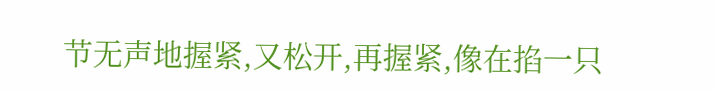节无声地握紧,又松开,再握紧,像在掐一只